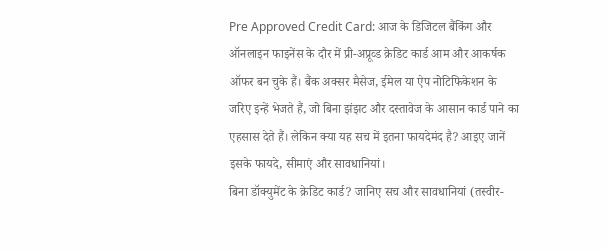Pre Approved Credit Card: आज के डिजिटल बैंकिंग और ऑनलाइन फाइनेंस के दौर में प्री-अप्रूव्ड क्रेडिट कार्ड आम और आकर्षक ऑफर बन चुके हैं। बैंक अक्सर मैसेज, ईमेल या ऐप नोटिफिकेशन के जरिए इन्हें भेजते हैं, जो बिना झंझट और दस्तावेज के आसान कार्ड पाने का एहसास देते हैं। लेकिन क्या यह सच में इतना फायदेमंद है? आइए जानें इसके फायदे, सीमाएं और सावधानियां।
बिना डॉक्युमेंट के क्रेडिट कार्ड? जानिए सच और सावधानियां (तस्वीर-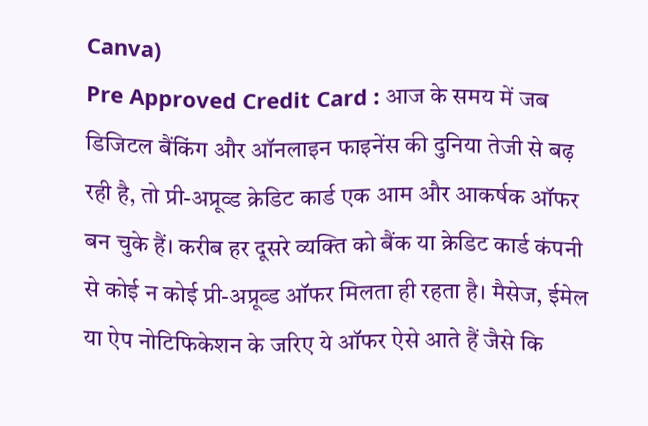Canva)
Pre Approved Credit Card : आज के समय में जब डिजिटल बैंकिंग और ऑनलाइन फाइनेंस की दुनिया तेजी से बढ़ रही है, तो प्री-अप्रूव्ड क्रेडिट कार्ड एक आम और आकर्षक ऑफर बन चुके हैं। करीब हर दूसरे व्यक्ति को बैंक या क्रेडिट कार्ड कंपनी से कोई न कोई प्री-अप्रूव्ड ऑफर मिलता ही रहता है। मैसेज, ईमेल या ऐप नोटिफिकेशन के जरिए ये ऑफर ऐसे आते हैं जैसे कि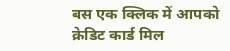बस एक क्लिक में आपको क्रेडिट कार्ड मिल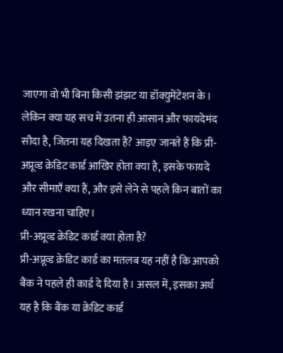जाएगा वो भी बिना किसी झंझट या डॉक्युमेंटेशन के। लेकिन क्या यह सच में उतना ही आसान और फायदेमंद सौदा है, जितना यह दिखता है? आइए जानते हैं कि प्री-अप्रूव्ड क्रेडिट कार्ड आखिर होता क्या है, इसके फायदे और सीमाएँ क्या हैं, और इसे लेने से पहले किन बातों का ध्यान रखना चाहिए।
प्री-अप्रूव्ड क्रेडिट कार्ड क्या होता है?
प्री-अप्रूव्ड क्रेडिट कार्ड का मतलब यह नहीं है कि आपको बैंक ने पहले ही कार्ड दे दिया है। असल में, इसका अर्थ यह है कि बैंक या क्रेडिट कार्ड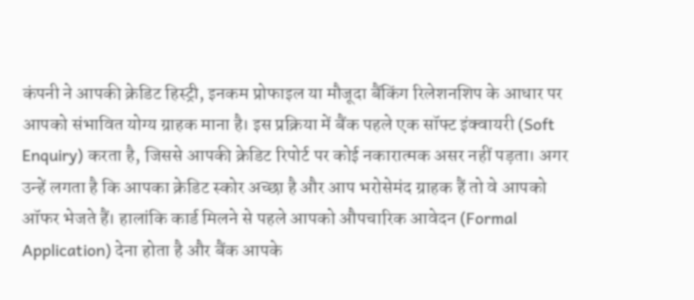कंपनी ने आपकी क्रेडिट हिस्ट्री, इनकम प्रोफाइल या मौजूदा बैंकिंग रिलेशनशिप के आधार पर आपको संभावित योग्य ग्राहक माना है। इस प्रक्रिया में बैंक पहले एक सॉफ्ट इंक्वायरी (Soft Enquiry) करता है, जिससे आपकी क्रेडिट रिपोर्ट पर कोई नकारात्मक असर नहीं पड़ता। अगर उन्हें लगता है कि आपका क्रेडिट स्कोर अच्छा है और आप भरोसेमंद ग्राहक हैं तो वे आपको ऑफर भेजते हैं। हालांकि कार्ड मिलने से पहले आपको औपचारिक आवेदन (Formal Application) देना होता है और बैंक आपके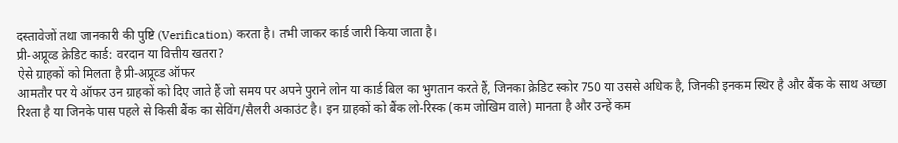दस्तावेजों तथा जानकारी की पुष्टि (Verification) करता है। तभी जाकर कार्ड जारी किया जाता है।
प्री-अप्रूव्ड क्रेडिट कार्ड: वरदान या वित्तीय खतरा?
ऐसे ग्राहकों को मिलता है प्री-अप्रूव्ड ऑफर
आमतौर पर ये ऑफर उन ग्राहकों को दिए जाते हैं जो समय पर अपने पुराने लोन या कार्ड बिल का भुगतान करते हैं, जिनका क्रेडिट स्कोर 750 या उससे अधिक है, जिनकी इनकम स्थिर है और बैंक के साथ अच्छा रिश्ता है या जिनके पास पहले से किसी बैंक का सेविंग/सैलरी अकाउंट है। इन ग्राहकों को बैंक लो-रिस्क (कम जोखिम वाले) मानता है और उन्हें कम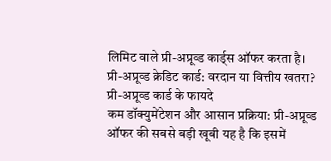लिमिट वाले प्री-अप्रूव्ड कार्ड्स ऑफर करता है।
प्री-अप्रूव्ड क्रेडिट कार्ड: वरदान या वित्तीय खतरा?
प्री-अप्रूव्ड कार्ड के फायदे
कम डॉक्युमेंटेशन और आसान प्रक्रिया: प्री-अप्रूव्ड ऑफर की सबसे बड़ी खूबी यह है कि इसमें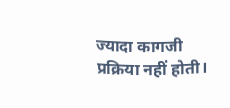ज्यादा कागजी प्रक्रिया नहीं होती।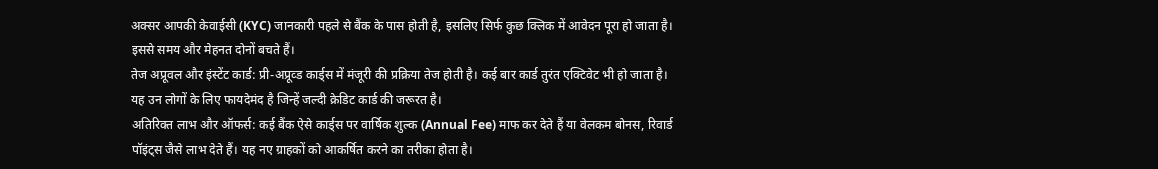अक्सर आपकी केवाईसी (KYC) जानकारी पहले से बैंक के पास होती है, इसलिए सिर्फ कुछ क्लिक में आवेदन पूरा हो जाता है। इससे समय और मेहनत दोनों बचते हैं।
तेज अप्रूवल और इंस्टेंट कार्ड: प्री-अप्रूव्ड कार्ड्स में मंजूरी की प्रक्रिया तेज होती है। कई बार कार्ड तुरंत एक्टिवेट भी हो जाता है। यह उन लोगों के लिए फायदेमंद है जिन्हें जल्दी क्रेडिट कार्ड की जरूरत है।
अतिरिक्त लाभ और ऑफर्स: कई बैंक ऐसे कार्ड्स पर वार्षिक शुल्क (Annual Fee) माफ कर देते हैं या वेलकम बोनस, रिवार्ड पॉइंट्स जैसे लाभ देते हैं। यह नए ग्राहकों को आकर्षित करने का तरीका होता है।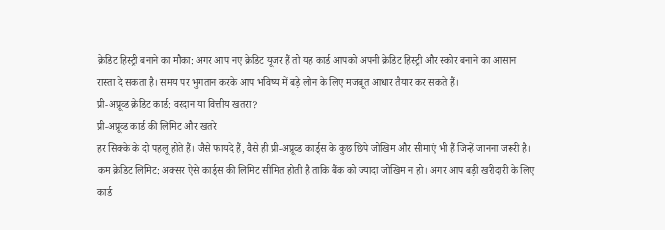क्रेडिट हिस्ट्री बनाने का मौका: अगर आप नए क्रेडिट यूजर हैं तो यह कार्ड आपको अपनी क्रेडिट हिस्ट्री और स्कोर बनाने का आसान रास्ता दे सकता है। समय पर भुगतान करके आप भविष्य में बड़े लोन के लिए मजबूत आधार तैयार कर सकते हैं।
प्री-अप्रूव्ड क्रेडिट कार्ड: वरदान या वित्तीय खतरा?
प्री-अप्रूव्ड कार्ड की लिमिट और खतरे
हर सिक्के के दो पहलू होते हैं। जैसे फायदे हैं, वैसे ही प्री-अप्रूव्ड कार्ड्स के कुछ छिपे जोखिम और सीमाएं भी हैं जिन्हें जानना जरूरी है।
कम क्रेडिट लिमिट: अक्सर ऐसे कार्ड्स की लिमिट सीमित होती है ताकि बैंक को ज्यादा जोखिम न हो। अगर आप बड़ी खरीदारी के लिए कार्ड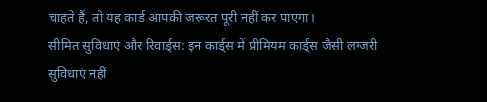चाहते हैं, तो यह कार्ड आपकी जरूरत पूरी नहीं कर पाएगा।
सीमित सुविधाएं और रिवार्ड्स: इन कार्ड्स में प्रीमियम कार्ड्स जैसी लग्जरी सुविधाएं नहीं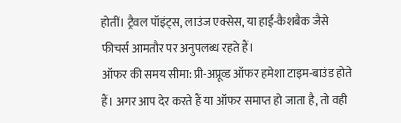होतीं। ट्रैवल पॉइंट्स, लाउंज एक्सेस, या हाई-कैशबैक जैसे फीचर्स आमतौर पर अनुपलब्ध रहते हैं।
ऑफर की समय सीमा: प्री-अप्रूव्ड ऑफर हमेशा टाइम-बाउंड होते हैं। अगर आप देर करते हैं या ऑफर समाप्त हो जाता है, तो वही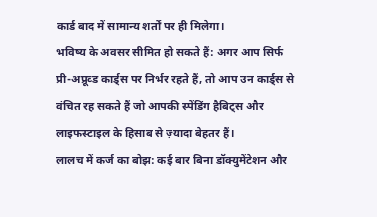कार्ड बाद में सामान्य शर्तों पर ही मिलेगा।
भविष्य के अवसर सीमित हो सकते हैं: अगर आप सिर्फ प्री-अप्रूव्ड कार्ड्स पर निर्भर रहते हैं, तो आप उन कार्ड्स से वंचित रह सकते हैं जो आपकी स्पेंडिंग हैबिट्स और लाइफस्टाइल के हिसाब से ज़्यादा बेहतर हैं।
लालच में कर्ज का बोझ: कई बार बिना डॉक्युमेंटेशन और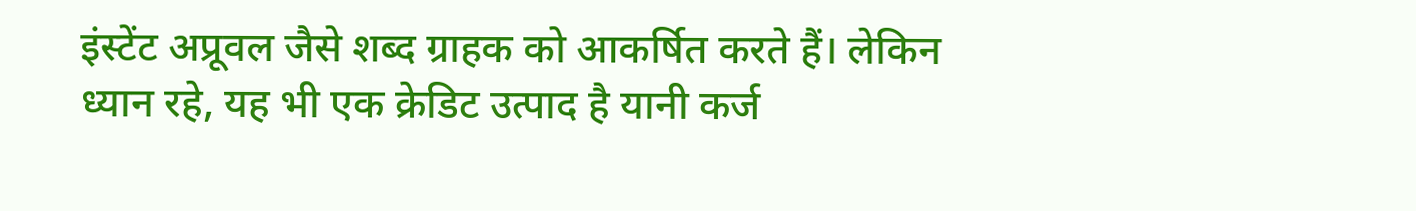इंस्टेंट अप्रूवल जैसे शब्द ग्राहक को आकर्षित करते हैं। लेकिन ध्यान रहे, यह भी एक क्रेडिट उत्पाद है यानी कर्ज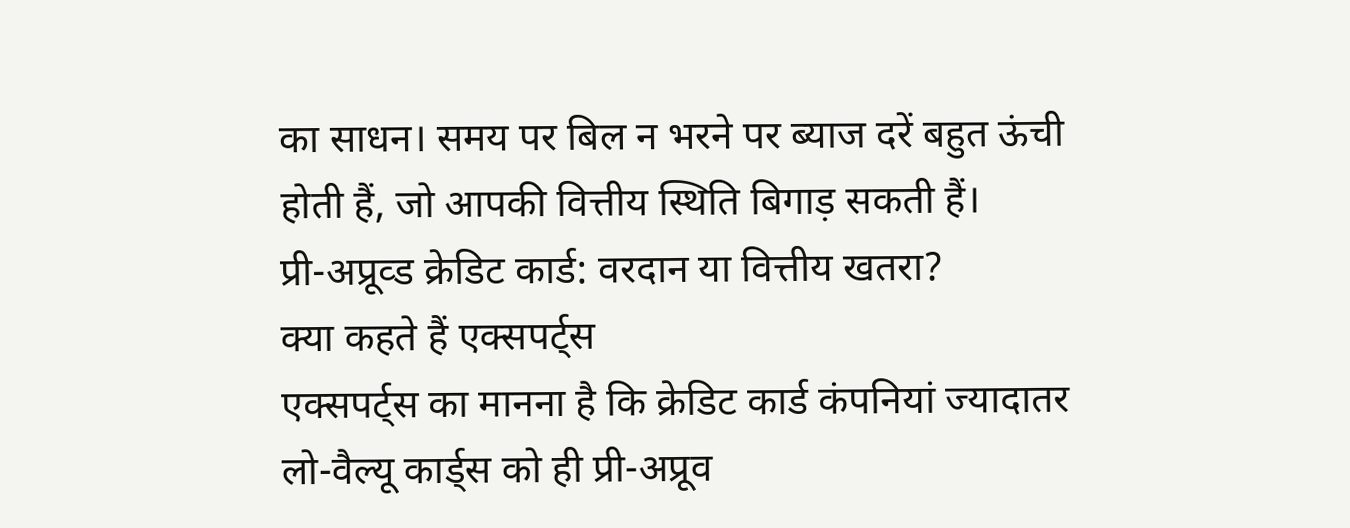का साधन। समय पर बिल न भरने पर ब्याज दरें बहुत ऊंची होती हैं, जो आपकी वित्तीय स्थिति बिगाड़ सकती हैं।
प्री-अप्रूव्ड क्रेडिट कार्ड: वरदान या वित्तीय खतरा?
क्या कहते हैं एक्सपर्ट्स
एक्सपर्ट्स का मानना है कि क्रेडिट कार्ड कंपनियां ज्यादातर लो-वैल्यू कार्ड्स को ही प्री-अप्रूव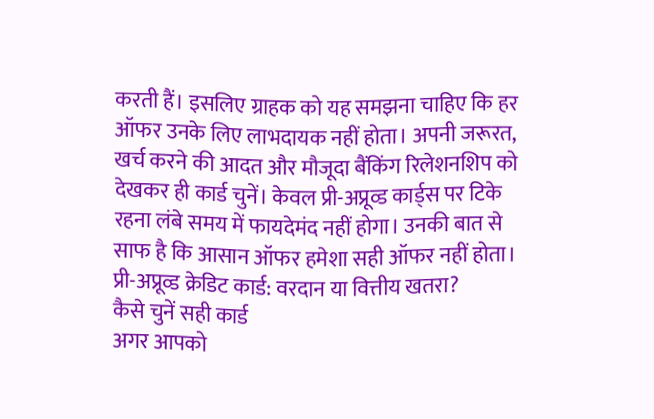करती हैं। इसलिए ग्राहक को यह समझना चाहिए कि हर ऑफर उनके लिए लाभदायक नहीं होता। अपनी जरूरत, खर्च करने की आदत और मौजूदा बैंकिंग रिलेशनशिप को देखकर ही कार्ड चुनें। केवल प्री-अप्रूव्ड कार्ड्स पर टिके रहना लंबे समय में फायदेमंद नहीं होगा। उनकी बात से साफ है कि आसान ऑफर हमेशा सही ऑफर नहीं होता।
प्री-अप्रूव्ड क्रेडिट कार्ड: वरदान या वित्तीय खतरा?
कैसे चुनें सही कार्ड
अगर आपको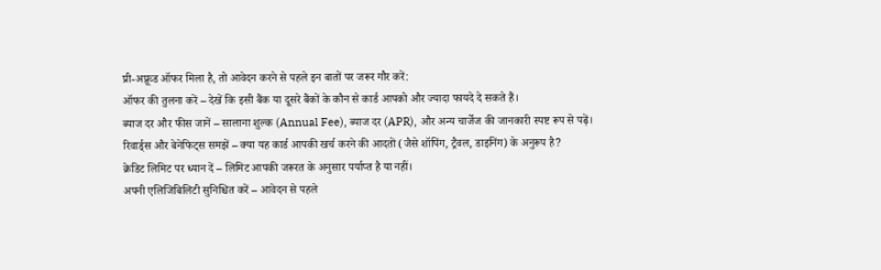प्री-अप्रूव्ड ऑफर मिला है, तो आवेदन करने से पहले इन बातों पर जरूर गौर करें:
ऑफर की तुलना करें – देखें कि इसी बैंक या दूसरे बैंकों के कौन से कार्ड आपको और ज्यादा फायदे दे सकते हैं।
ब्याज दर और फीस जानें – सालाना शुल्क (Annual Fee), ब्याज दर (APR), और अन्य चार्जेज की जानकारी स्पष्ट रूप से पढ़ें।
रिवार्ड्स और बेनेफिट्स समझें – क्या यह कार्ड आपकी खर्च करने की आदतों (जैसे शॉपिंग, ट्रैवल, डाइनिंग) के अनुरूप है?
क्रेडिट लिमिट पर ध्यान दें – लिमिट आपकी जरूरत के अनुसार पर्याप्त है या नहीं।
अपनी एलिजिबिलिटी सुनिश्चित करें – आवेदन से पहले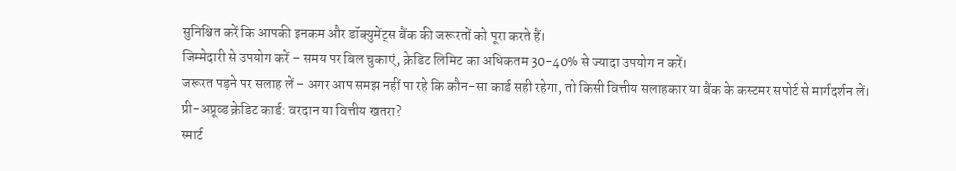सुनिश्चित करें कि आपकी इनकम और डॉक्युमेंट्स बैंक की जरूरतों को पूरा करते हैं।
जिम्मेदारी से उपयोग करें – समय पर बिल चुकाएं, क्रेडिट लिमिट का अधिकतम 30-40% से ज्यादा उपयोग न करें।
जरूरत पड़ने पर सलाह लें – अगर आप समझ नहीं पा रहे कि कौन-सा कार्ड सही रहेगा, तो किसी वित्तीय सलाहकार या बैंक के कस्टमर सपोर्ट से मार्गदर्शन लें।
प्री-अप्रूव्ड क्रेडिट कार्ड: वरदान या वित्तीय खतरा?
स्मार्ट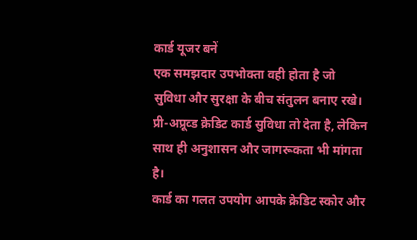कार्ड यूजर बनें
एक समझदार उपभोक्ता वही होता है जो सुविधा और सुरक्षा के बीच संतुलन बनाए रखे।
प्री-अप्रूव्ड क्रेडिट कार्ड सुविधा तो देता है, लेकिन साथ ही अनुशासन और जागरूकता भी मांगता है।
कार्ड का गलत उपयोग आपके क्रेडिट स्कोर और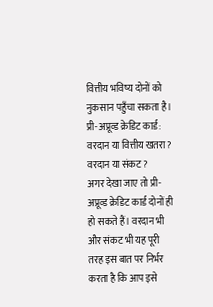वित्तीय भविष्य दोनों को नुकसान पहुँचा सकता है।
प्री-अप्रूव्ड क्रेडिट कार्ड: वरदान या वित्तीय खतरा?
वरदान या संकट?
अगर देखा जाए तो प्री-अप्रूव्ड क्रेडिट कार्ड दोनों ही हो सकते हैं। वरदान भी और संकट भी यह पूरी तरह इस बात पर निर्भर करता है कि आप इसे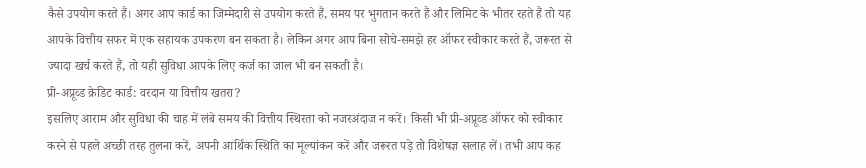कैसे उपयोग करते हैं। अगर आप कार्ड का जिम्मेदारी से उपयोग करते हैं, समय पर भुगतान करते हैं और लिमिट के भीतर रहते हैं तो यह आपके वित्तीय सफर में एक सहायक उपकरण बन सकता है। लेकिन अगर आप बिना सोचे-समझे हर ऑफर स्वीकार करते हैं, जरूरत से ज्यादा खर्च करते हैं, तो यही सुविधा आपके लिए कर्ज का जाल भी बन सकती है।
प्री-अप्रूव्ड क्रेडिट कार्ड: वरदान या वित्तीय खतरा?
इसलिए आराम और सुविधा की चाह में लंबे समय की वित्तीय स्थिरता को नजरअंदाज न करें। किसी भी प्री-अप्रूव्ड ऑफर को स्वीकार करने से पहले अच्छी तरह तुलना करें, अपनी आर्थिक स्थिति का मूल्यांकन करें और जरूरत पड़े तो विशेषज्ञ सलाह लें। तभी आप कह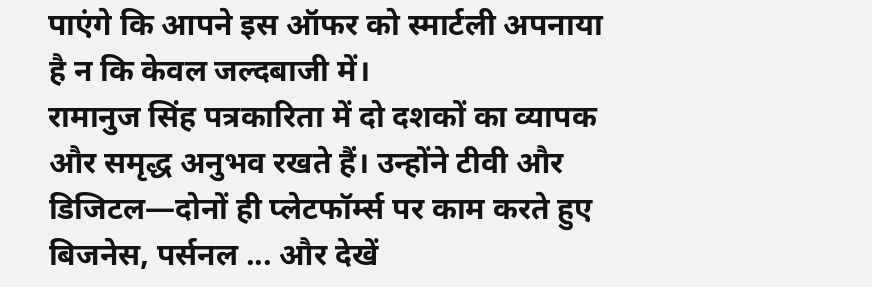पाएंगे कि आपने इस ऑफर को स्मार्टली अपनाया है न कि केवल जल्दबाजी में।
रामानुज सिंह पत्रकारिता में दो दशकों का व्यापक और समृद्ध अनुभव रखते हैं। उन्होंने टीवी और डिजिटल—दोनों ही प्लेटफॉर्म्स पर काम करते हुए बिजनेस, पर्सनल ... और देखें